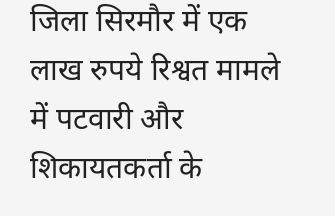जिला सिरमौर में एक लाख रुपये रिश्वत मामले में पटवारी और शिकायतकर्ता के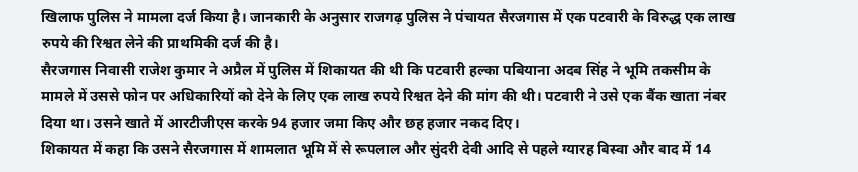खिलाफ पुलिस ने मामला दर्ज किया है। जानकारी के अनुसार राजगढ़ पुलिस ने पंचायत सैरजगास में एक पटवारी के विरुद्ध एक लाख रुपये की रिश्वत लेने की प्राथमिकी दर्ज की है।
सैरजगास निवासी राजेश कुमार ने अप्रैल में पुलिस में शिकायत की थी कि पटवारी हल्का पबियाना अदब सिंह ने भूमि तकसीम के मामले में उससे फोन पर अधिकारियों को देने के लिए एक लाख रुपये रिश्वत देने की मांग की थी। पटवारी ने उसे एक बैंक खाता नंबर दिया था। उसने खाते में आरटीजीएस करके 94 हजार जमा किए और छह हजार नकद दिए।
शिकायत में कहा कि उसने सैरजगास में शामलात भूमि में से रूपलाल और सुंदरी देवी आदि से पहले ग्यारह बिस्वा और बाद में 14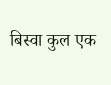बिस्वा कुल एक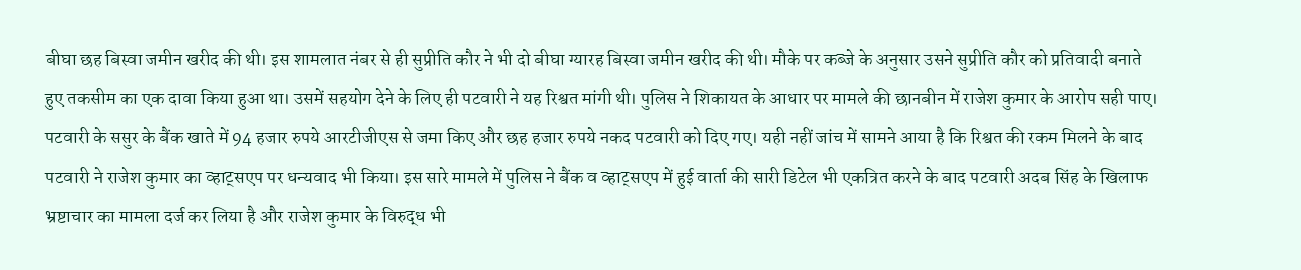बीघा छह बिस्वा जमीन खरीद की थी। इस शामलात नंबर से ही सुप्रीति कौर ने भी दो बीघा ग्यारह बिस्वा जमीन खरीद की थी। मौके पर कब्जे के अनुसार उसने सुप्रीति कौर को प्रतिवादी बनाते हुए तकसीम का एक दावा किया हुआ था। उसमें सहयोग देने के लिए ही पटवारी ने यह रिश्वत मांगी थी। पुलिस ने शिकायत के आधार पर मामले की छानबीन में राजेश कुमार के आरोप सही पाए।
पटवारी के ससुर के बैंक खाते में 94 हजार रुपये आरटीजीएस से जमा किए और छह हजार रुपये नकद पटवारी को दिए गए। यही नहीं जांच में सामने आया है कि रिश्वत की रकम मिलने के बाद पटवारी ने राजेश कुमार का व्हाट्सएप पर धन्यवाद भी किया। इस सारे मामले में पुलिस ने बैंक व व्हाट्सएप में हुई वार्ता की सारी डिटेल भी एकत्रित करने के बाद पटवारी अदब सिंह के खिलाफ भ्रष्टाचार का मामला दर्ज कर लिया है और राजेश कुमार के विरुद्ध भी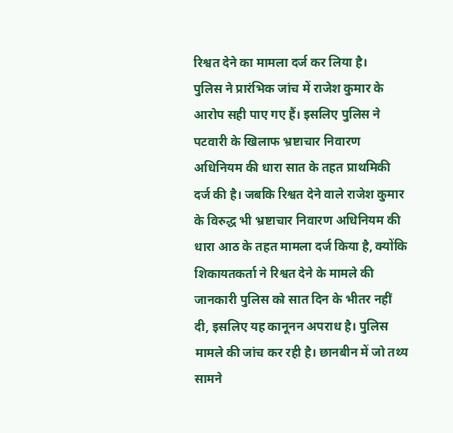रिश्वत देने का मामला दर्ज कर लिया है।
पुलिस ने प्रारंभिक जांच में राजेश कुमार के आरोप सही पाए गए हैं। इसलिए पुलिस ने पटवारी के खिलाफ भ्रष्टाचार निवारण अधिनियम की धारा सात के तहत प्राथमिकी दर्ज की है। जबकि रिश्वत देने वाले राजेश कुमार के विरुद्ध भी भ्रष्टाचार निवारण अधिनियम की धारा आठ के तहत मामला दर्ज किया है, क्योंकि शिकायतकर्ता ने रिश्वत देने के मामले की जानकारी पुलिस को सात दिन के भीतर नहीं दी, इसलिए यह कानूनन अपराध है। पुलिस मामले की जांच कर रही है। छानबीन में जो तथ्य सामने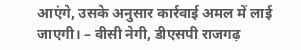आएंगे, उसके अनुसार कार्रवाई अमल में लाई जाएगी। – वीसी नेगी, डीएसपी राजगढ़